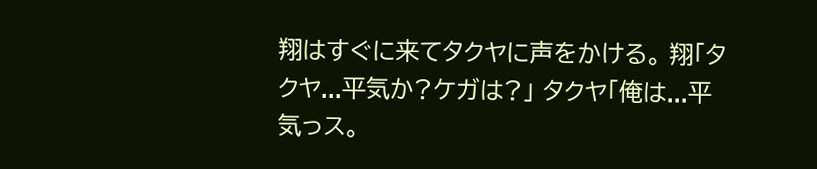翔はすぐに来てタクヤに声をかける。 翔「タクヤ...平気か?ケガは?」 タクヤ「俺は...平気っス。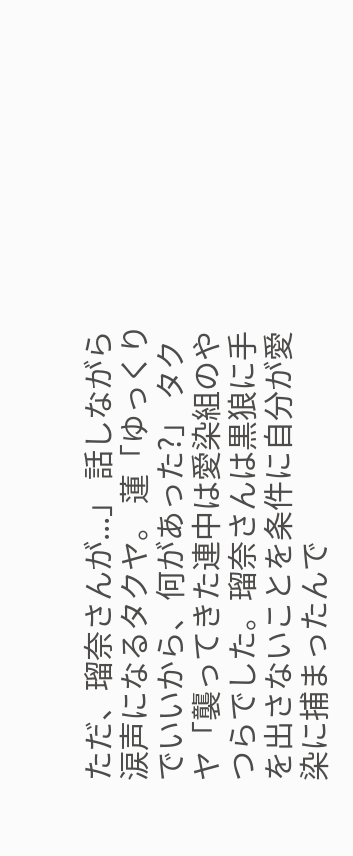ただ、瑠奈さんが...」 話しながら涙声になるタクヤ。 蓮「ゆっくりでいいから、何があった?」 タクヤ「襲ってきた連中は愛染組のやつらでした。瑠奈さんは黒狼に手を出さないことを条件に自分が愛染に捕まったんで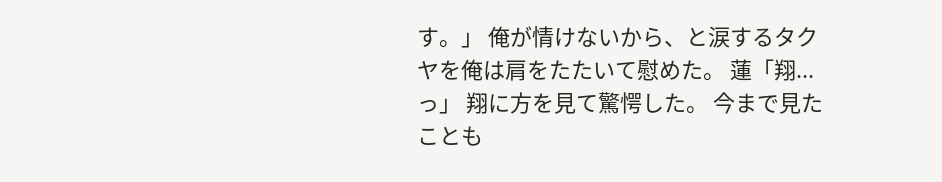す。」 俺が情けないから、と涙するタクヤを俺は肩をたたいて慰めた。 蓮「翔...っ」 翔に方を見て驚愕した。 今まで見たことも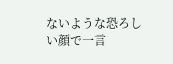ないような恐ろしい顔で一言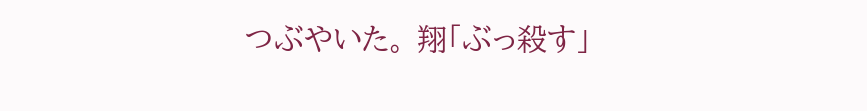つぶやいた。 翔「ぶっ殺す」